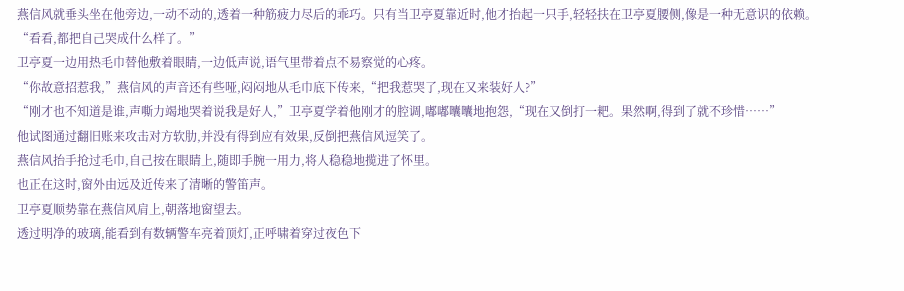燕信风就垂头坐在他旁边,一动不动的,透着一种筋疲力尽后的乖巧。只有当卫亭夏靠近时,他才抬起一只手,轻轻扶在卫亭夏腰侧,像是一种无意识的依赖。
“看看,都把自己哭成什么样了。”
卫亭夏一边用热毛巾替他敷着眼睛,一边低声说,语气里带着点不易察觉的心疼。
“你故意招惹我,”燕信风的声音还有些哑,闷闷地从毛巾底下传来,“把我惹哭了,现在又来装好人?”
“刚才也不知道是谁,声嘶力竭地哭着说我是好人,”卫亭夏学着他刚才的腔调,嘟嘟囔囔地抱怨,“现在又倒打一耙。果然啊,得到了就不珍惜……”
他试图通过翻旧账来攻击对方软肋,并没有得到应有效果,反倒把燕信风逗笑了。
燕信风抬手抢过毛巾,自己按在眼睛上,随即手腕一用力,将人稳稳地揽进了怀里。
也正在这时,窗外由远及近传来了清晰的警笛声。
卫亭夏顺势靠在燕信风肩上,朝落地窗望去。
透过明净的玻璃,能看到有数辆警车亮着顶灯,正呼啸着穿过夜色下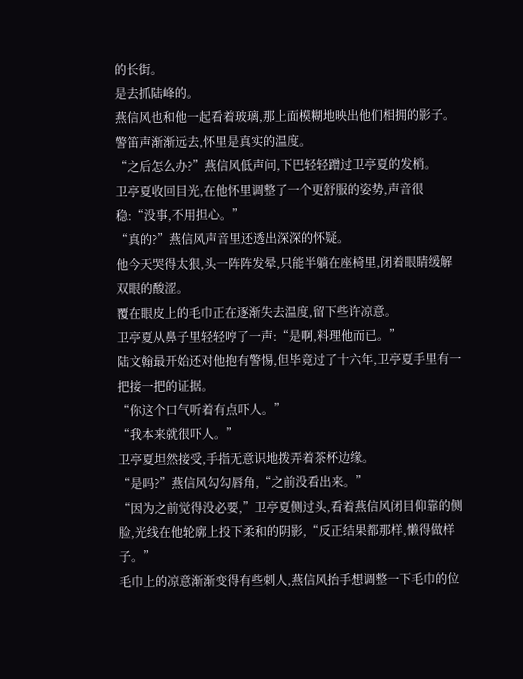的长街。
是去抓陆峰的。
燕信风也和他一起看着玻璃,那上面模糊地映出他们相拥的影子。
警笛声渐渐远去,怀里是真实的温度。
“之后怎么办?”燕信风低声问,下巴轻轻蹭过卫亭夏的发梢。
卫亭夏收回目光,在他怀里调整了一个更舒服的姿势,声音很稳:“没事,不用担心。”
“真的?”燕信风声音里还透出深深的怀疑。
他今天哭得太狠,头一阵阵发晕,只能半躺在座椅里,闭着眼睛缓解双眼的酸涩。
覆在眼皮上的毛巾正在逐渐失去温度,留下些许凉意。
卫亭夏从鼻子里轻轻哼了一声:“是啊,料理他而已。”
陆文翰最开始还对他抱有警惕,但毕竟过了十六年,卫亭夏手里有一把接一把的证据。
“你这个口气听着有点吓人。”
“我本来就很吓人。”
卫亭夏坦然接受,手指无意识地拨弄着茶杯边缘。
“是吗?”燕信风勾勾唇角,“之前没看出来。”
“因为之前觉得没必要,”卫亭夏侧过头,看着燕信风闭目仰靠的侧脸,光线在他轮廓上投下柔和的阴影,“反正结果都那样,懒得做样子。”
毛巾上的凉意渐渐变得有些刺人,燕信风抬手想调整一下毛巾的位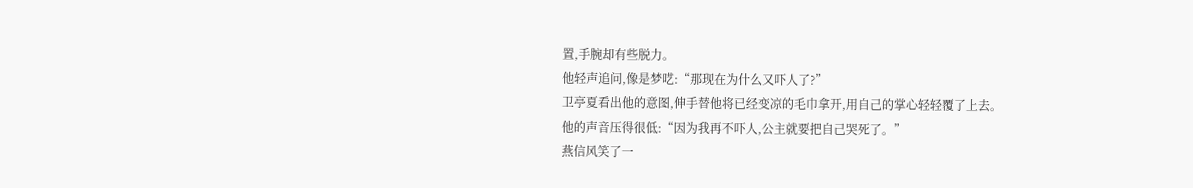置,手腕却有些脱力。
他轻声追问,像是梦呓:“那现在为什么又吓人了?”
卫亭夏看出他的意图,伸手替他将已经变凉的毛巾拿开,用自己的掌心轻轻覆了上去。
他的声音压得很低:“因为我再不吓人,公主就要把自己哭死了。”
燕信风笑了一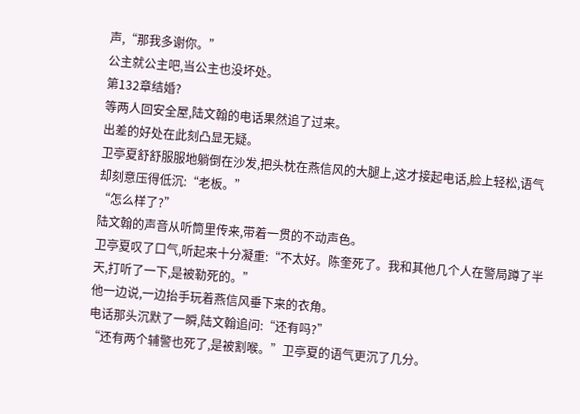声,“那我多谢你。”
公主就公主吧,当公主也没坏处。
第132章结婚?
等两人回安全屋,陆文翰的电话果然追了过来。
出差的好处在此刻凸显无疑。
卫亭夏舒舒服服地躺倒在沙发,把头枕在燕信风的大腿上,这才接起电话,脸上轻松,语气却刻意压得低沉:“老板。”
“怎么样了?”
陆文翰的声音从听筒里传来,带着一贯的不动声色。
卫亭夏叹了口气,听起来十分凝重:“不太好。陈奎死了。我和其他几个人在警局蹲了半天,打听了一下,是被勒死的。”
他一边说,一边抬手玩着燕信风垂下来的衣角。
电话那头沉默了一瞬,陆文翰追问:“还有吗?”
“还有两个辅警也死了,是被割喉。”卫亭夏的语气更沉了几分。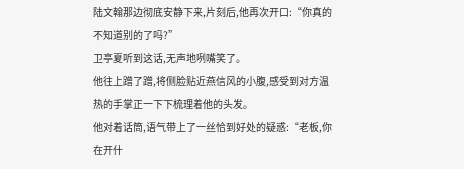陆文翰那边彻底安静下来,片刻后,他再次开口:“你真的不知道别的了吗?”
卫亭夏听到这话,无声地咧嘴笑了。
他往上蹭了蹭,将侧脸贴近燕信风的小腹,感受到对方温热的手掌正一下下梳理着他的头发。
他对着话筒,语气带上了一丝恰到好处的疑惑:“老板,你在开什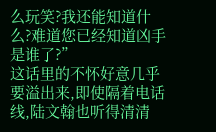么玩笑?我还能知道什么?难道您已经知道凶手是谁了?”
这话里的不怀好意几乎要溢出来,即使隔着电话线,陆文翰也听得清清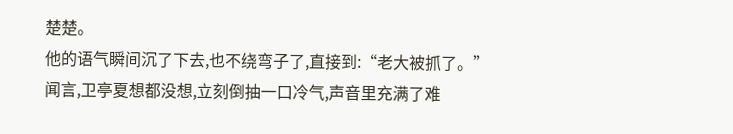楚楚。
他的语气瞬间沉了下去,也不绕弯子了,直接到:“老大被抓了。”
闻言,卫亭夏想都没想,立刻倒抽一口冷气,声音里充满了难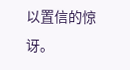以置信的惊讶。